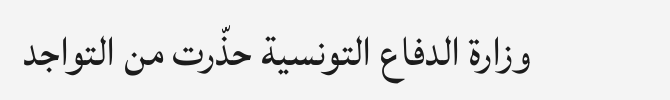وزارة الدفاع التونسية حذّرت من التواجد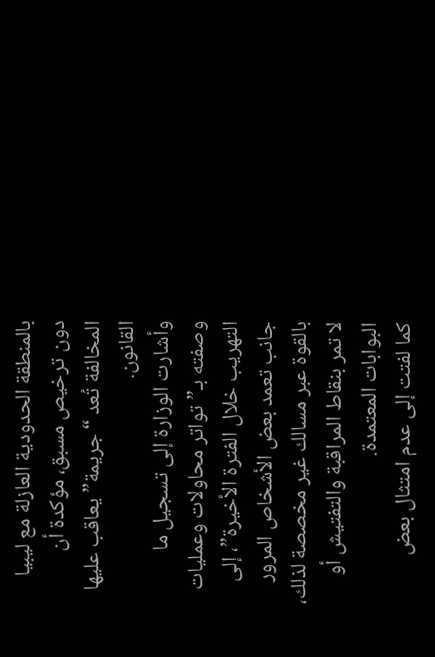بالمنطقة الحدودية العازلة مع ليبيا دون ترخيص مسبق، مؤكدة أن المخالفة تُعد “جريمة” يعاقب عليها القانون.
وأشارت الوزارة إلى تسجيل ما وصفته بـ”تواتر محاولات وعمليات التهريب خلال الفترة الأخيرة”، إلى جانب تعمد بعض الأشخاص المرور بالقوة عبر مسالك غير مخصصة لذلك، لا تمر بنقاط المراقبة والتفتيش أو البوابات المعتمدة.
كما لفتت إلى عدم امتثال بعض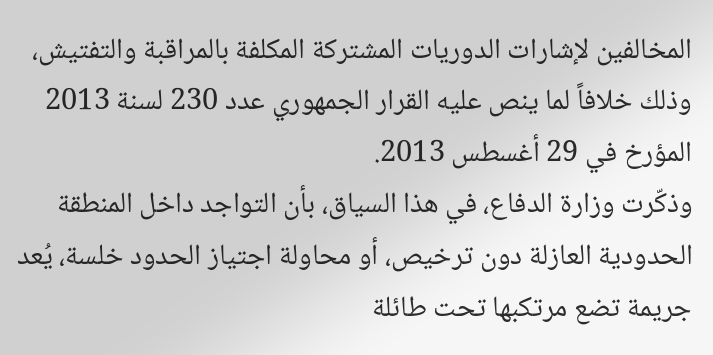المخالفين لإشارات الدوريات المشتركة المكلفة بالمراقبة والتفتيش، وذلك خلافاً لما ينص عليه القرار الجمهوري عدد 230 لسنة 2013 المؤرخ في 29 أغسطس 2013.
وذكّرت وزارة الدفاع، في هذا السياق، بأن التواجد داخل المنطقة الحدودية العازلة دون ترخيص، أو محاولة اجتياز الحدود خلسة، يُعد جريمة تضع مرتكبها تحت طائلة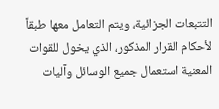التتبعات الجزائية، ويتم التعامل معها طبقاً لأحكام القرار المذكور، الذي يخول للقوات المعنية استعمال جميع الوسائل وآليات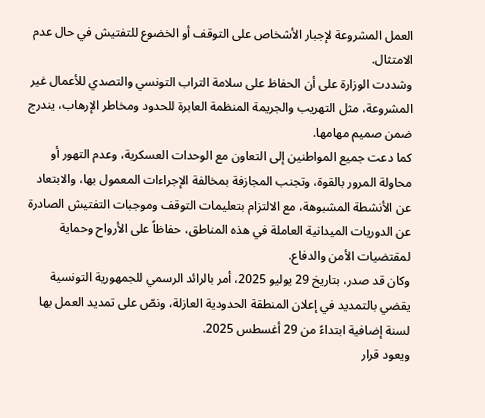العمل المشروعة لإجبار الأشخاص على التوقف أو الخضوع للتفتيش في حال عدم الامتثال.
وشددت الوزارة على أن الحفاظ على سلامة التراب التونسي والتصدي للأعمال غير المشروعة، مثل التهريب والجريمة المنظمة العابرة للحدود ومخاطر الإرهاب، يندرج ضمن صميم مهامها.
كما دعت جميع المواطنين إلى التعاون مع الوحدات العسكرية، وعدم التهور أو محاولة المرور بالقوة، وتجنب المجازفة بمخالفة الإجراءات المعمول بها، والابتعاد عن الأنشطة المشبوهة، مع الالتزام بتعليمات التوقف وموجبات التفتيش الصادرة عن الدوريات الميدانية العاملة في هذه المناطق، حفاظاً على الأرواح وحماية لمقتضيات الأمن والدفاع.
وكان قد صدر، بتاريخ 29 يوليو 2025، أمر بالرائد الرسمي للجمهورية التونسية يقضي بالتمديد في إعلان المنطقة الحدودية العازلة، ونصّ على تمديد العمل بها لسنة إضافية ابتداءً من 29 أغسطس 2025.
ويعود قرار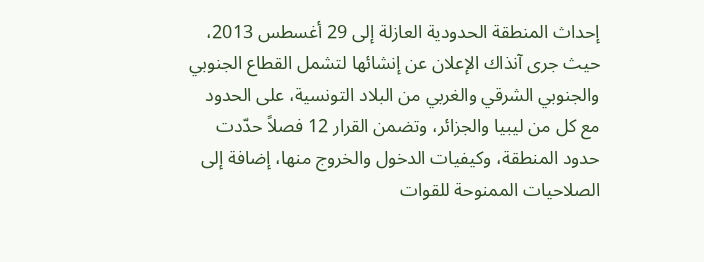إحداث المنطقة الحدودية العازلة إلى 29 أغسطس 2013، حيث جرى آنذاك الإعلان عن إنشائها لتشمل القطاع الجنوبي والجنوبي الشرقي والغربي من البلاد التونسية، على الحدود مع كل من ليبيا والجزائر، وتضمن القرار 12 فصلاً حدّدت حدود المنطقة، وكيفيات الدخول والخروج منها، إضافة إلى الصلاحيات الممنوحة للقوات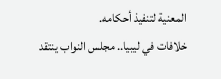المعنية لتنفيذ أحكامه.
خلافات في ليبيا.. مجلس النواب ينتقد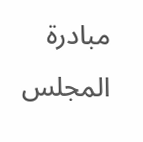مبادرة المجلس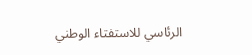الرئاسي للاستفتاء الوطني